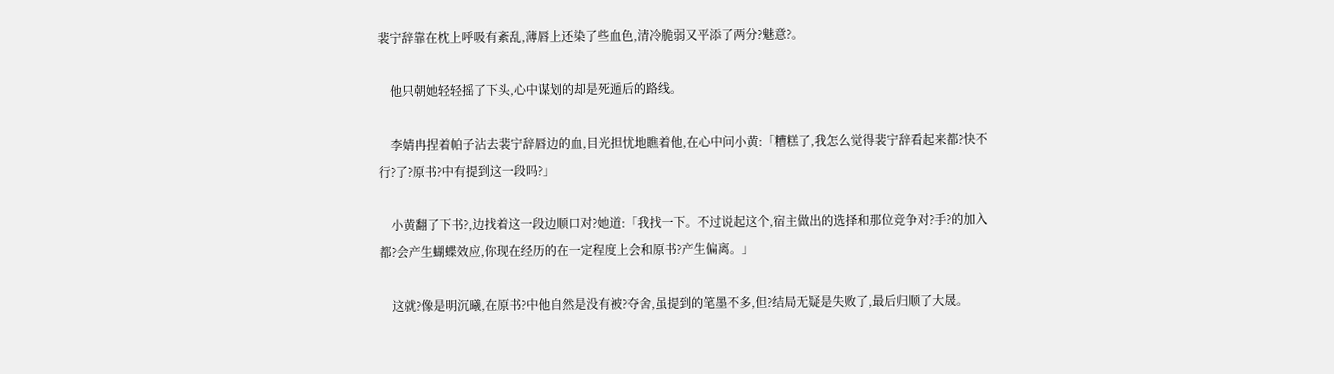裴宁辞靠在枕上呼吸有紊乱,薄唇上还染了些血色,清冷脆弱又平添了两分?魅意?。

    他只朝她轻轻摇了下头,心中谋划的却是死遁后的路线。

    李婧冉捏着帕子沾去裴宁辞唇边的血,目光担忧地瞧着他,在心中问小黄:「糟糕了,我怎么觉得裴宁辞看起来都?快不行?了?原书?中有提到这一段吗?」

    小黄翻了下书?,边找着这一段边顺口对?她道:「我找一下。不过说起这个,宿主做出的选择和那位竞争对?手?的加入都?会产生蝴蝶效应,你现在经历的在一定程度上会和原书?产生偏离。」

    这就?像是明沉曦,在原书?中他自然是没有被?夺舍,虽提到的笔墨不多,但?结局无疑是失败了,最后归顺了大晟。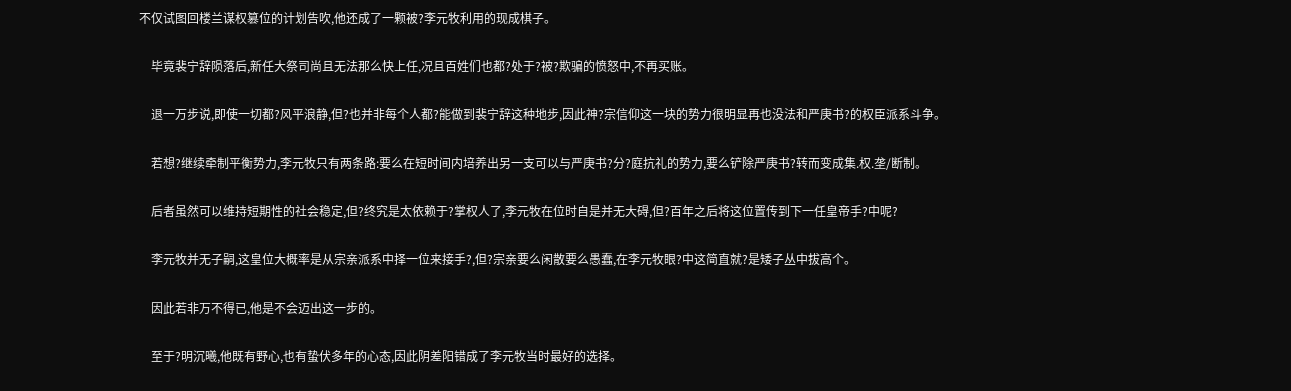不仅试图回楼兰谋权篡位的计划告吹,他还成了一颗被?李元牧利用的现成棋子。

    毕竟裴宁辞陨落后,新任大祭司尚且无法那么快上任,况且百姓们也都?处于?被?欺骗的愤怒中,不再买账。

    退一万步说,即使一切都?风平浪静,但?也并非每个人都?能做到裴宁辞这种地步,因此神?宗信仰这一块的势力很明显再也没法和严庚书?的权臣派系斗争。

    若想?继续牵制平衡势力,李元牧只有两条路:要么在短时间内培养出另一支可以与严庚书?分?庭抗礼的势力,要么铲除严庚书?转而变成集.权.垄/断制。

    后者虽然可以维持短期性的社会稳定,但?终究是太依赖于?掌权人了,李元牧在位时自是并无大碍,但?百年之后将这位置传到下一任皇帝手?中呢?

    李元牧并无子嗣,这皇位大概率是从宗亲派系中择一位来接手?,但?宗亲要么闲散要么愚蠢,在李元牧眼?中这简直就?是矮子丛中拔高个。

    因此若非万不得已,他是不会迈出这一步的。

    至于?明沉曦,他既有野心,也有蛰伏多年的心态,因此阴差阳错成了李元牧当时最好的选择。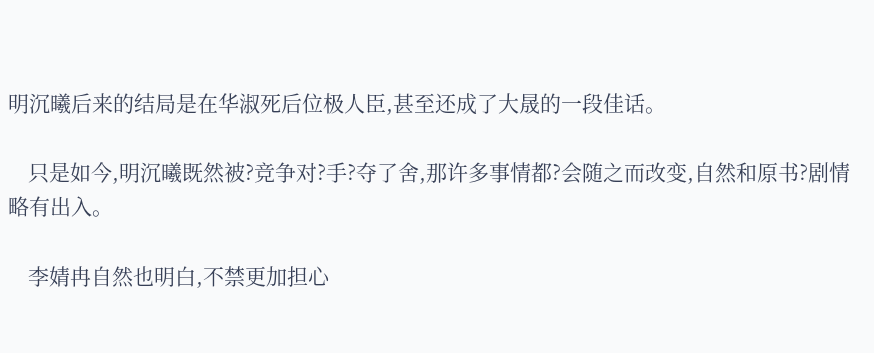明沉曦后来的结局是在华淑死后位极人臣,甚至还成了大晟的一段佳话。

    只是如今,明沉曦既然被?竞争对?手?夺了舍,那许多事情都?会随之而改变,自然和原书?剧情略有出入。

    李婧冉自然也明白,不禁更加担心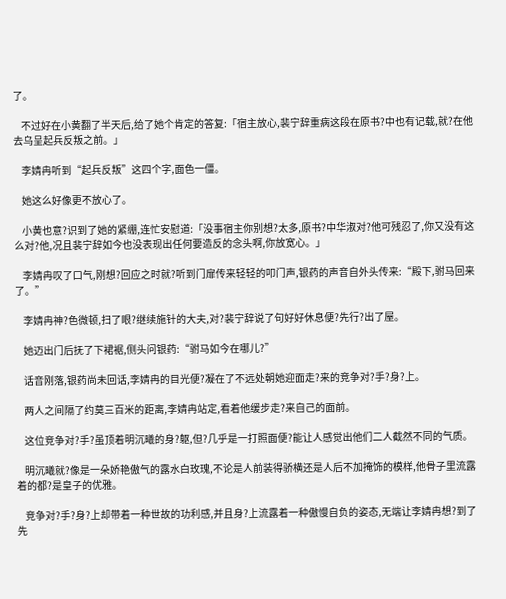了。

    不过好在小黄翻了半天后,给了她个肯定的答复:「宿主放心,裴宁辞重病这段在原书?中也有记载,就?在他去乌呈起兵反叛之前。」

    李婧冉听到“起兵反叛”这四个字,面色一僵。

    她这么好像更不放心了。

    小黄也意?识到了她的紧绷,连忙安慰道:「没事宿主你别想?太多,原书?中华淑对?他可残忍了,你又没有这么对?他,况且裴宁辞如今也没表现出任何要造反的念头啊,你放宽心。」

    李婧冉叹了口气,刚想?回应之时就?听到门扉传来轻轻的叩门声,银药的声音自外头传来:“殿下,驸马回来了。”

    李婧冉神?色微顿,扫了眼?继续施针的大夫,对?裴宁辞说了句好好休息便?先行?出了屋。

    她迈出门后抚了下裙裾,侧头问银药:“驸马如今在哪儿?”

    话音刚落,银药尚未回话,李婧冉的目光便?凝在了不远处朝她迎面走?来的竞争对?手?身?上。

    两人之间隔了约莫三百米的距离,李婧冉站定,看着他缓步走?来自己的面前。

    这位竞争对?手?虽顶着明沉曦的身?躯,但?几乎是一打照面便?能让人感觉出他们二人截然不同的气质。

    明沉曦就?像是一朵娇艳傲气的露水白玫瑰,不论是人前装得骄横还是人后不加掩饰的模样,他骨子里流露着的都?是皇子的优雅。

    竞争对?手?身?上却带着一种世故的功利感,并且身?上流露着一种傲慢自负的姿态,无端让李婧冉想?到了先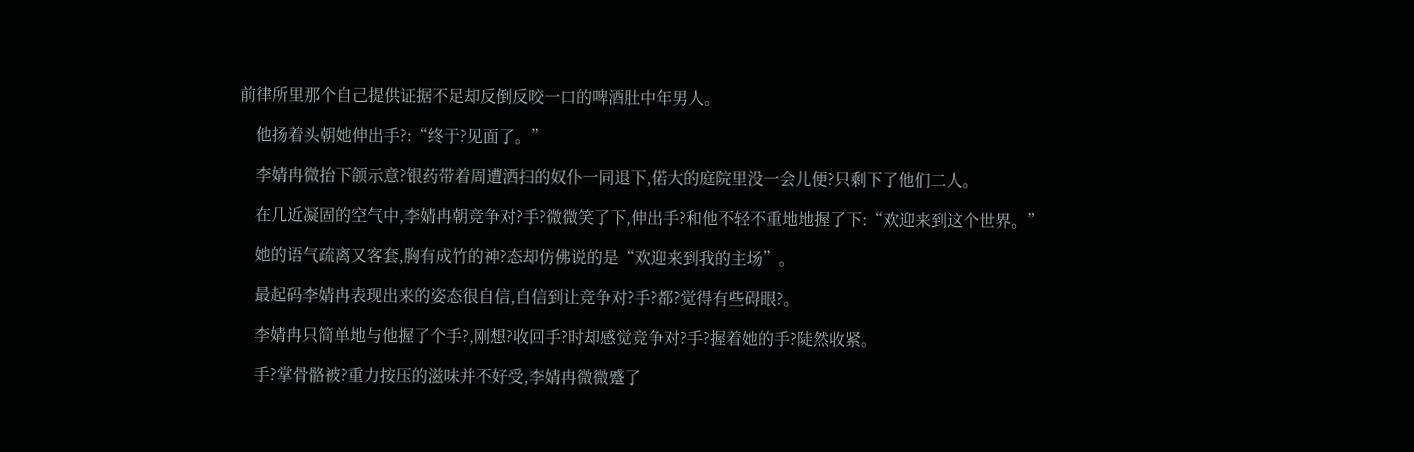前律所里那个自己提供证据不足却反倒反咬一口的啤酒肚中年男人。

    他扬着头朝她伸出手?:“终于?见面了。”

    李婧冉微抬下颌示意?银药带着周遭洒扫的奴仆一同退下,偌大的庭院里没一会儿便?只剩下了他们二人。

    在几近凝固的空气中,李婧冉朝竞争对?手?微微笑了下,伸出手?和他不轻不重地地握了下:“欢迎来到这个世界。”

    她的语气疏离又客套,胸有成竹的神?态却仿佛说的是“欢迎来到我的主场”。

    最起码李婧冉表现出来的姿态很自信,自信到让竞争对?手?都?觉得有些碍眼?。

    李婧冉只简单地与他握了个手?,刚想?收回手?时却感觉竞争对?手?握着她的手?陡然收紧。

    手?掌骨骼被?重力按压的滋味并不好受,李婧冉微微蹙了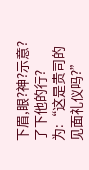下眉,眼?神?示意?了下他的行?为:“这是贵司的见面礼仪吗?”